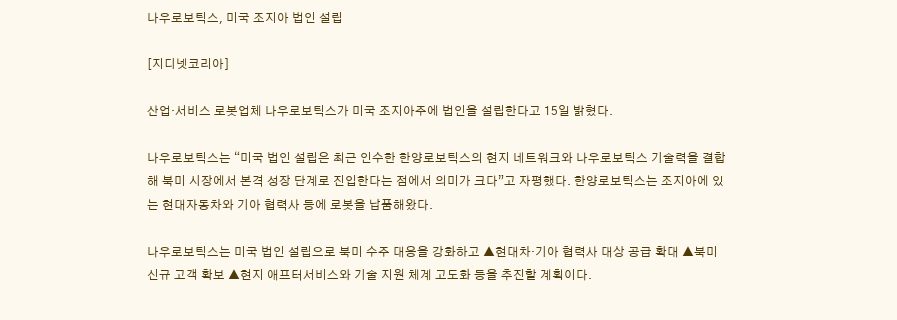나우로보틱스, 미국 조지아 법인 설립

[지디넷코리아]

산업·서비스 로봇업체 나우로보틱스가 미국 조지아주에 법인을 설립한다고 15일 밝혔다.

나우로보틱스는 “미국 법인 설립은 최근 인수한 한양로보틱스의 현지 네트워크와 나우로보틱스 기술력을 결합해 북미 시장에서 본격 성장 단계로 진입한다는 점에서 의미가 크다”고 자평했다. 한양로보틱스는 조지아에 있는 현대자동차와 기아 협력사 등에 로봇을 납품해왔다.

나우로보틱스는 미국 법인 설립으로 북미 수주 대응을 강화하고 ▲현대차·기아 협력사 대상 공급 확대 ▲북미 신규 고객 확보 ▲현지 애프터서비스와 기술 지원 체계 고도화 등을 추진할 계획이다.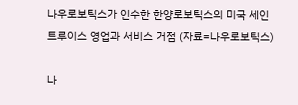나우로보틱스가 인수한 한양로보틱스의 미국 세인트루이스 영업과 서비스 거점 (자료=나우로보틱스)

나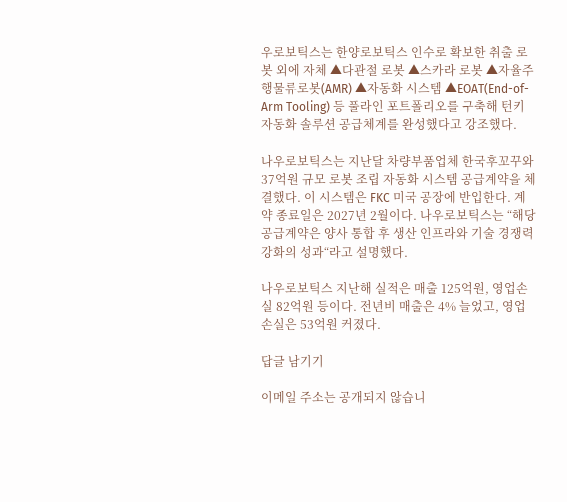우로보틱스는 한양로보틱스 인수로 확보한 취출 로봇 외에 자체 ▲다관절 로봇 ▲스카라 로봇 ▲자율주행물류로봇(AMR) ▲자동화 시스템 ▲EOAT(End-of-Arm Tooling) 등 풀라인 포트폴리오를 구축해 턴키 자동화 솔루션 공급체계를 완성했다고 강조했다.

나우로보틱스는 지난달 차량부품업체 한국후꼬꾸와 37억원 규모 로봇 조립 자동화 시스템 공급계약을 체결했다. 이 시스템은 FKC 미국 공장에 반입한다. 계약 종료일은 2027년 2월이다. 나우로보틱스는 “해당 공급계약은 양사 통합 후 생산 인프라와 기술 경쟁력 강화의 성과“라고 설명했다.

나우로보틱스 지난해 실적은 매출 125억원, 영업손실 82억원 등이다. 전년비 매출은 4% 늘었고, 영업손실은 53억원 커졌다.

답글 남기기

이메일 주소는 공개되지 않습니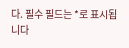다. 필수 필드는 *로 표시됩니다